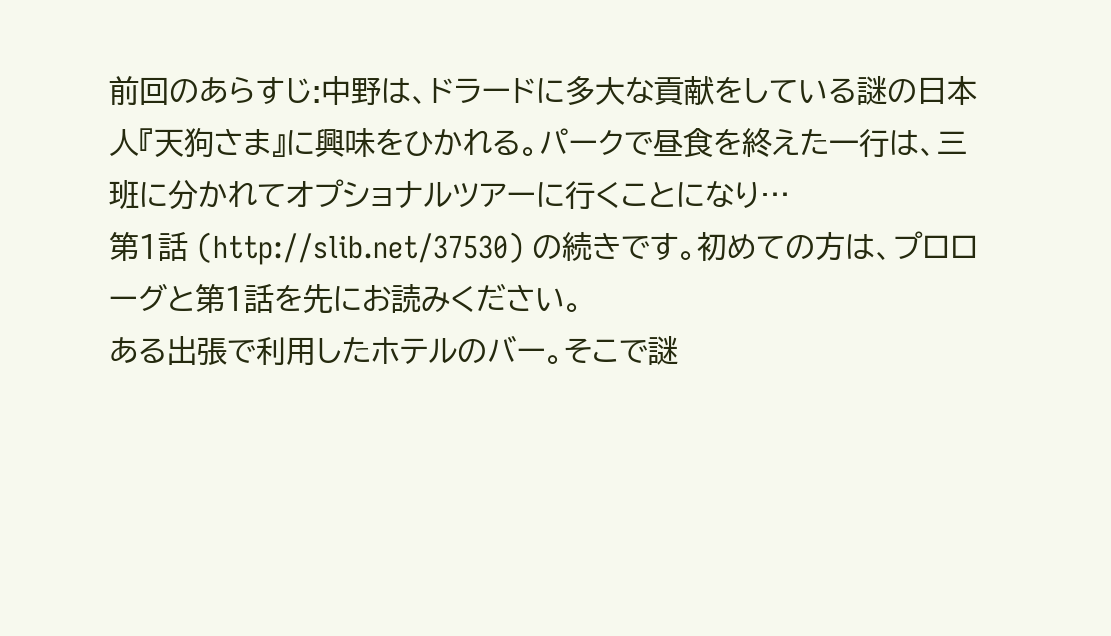前回のあらすじ:中野は、ドラードに多大な貢献をしている謎の日本人『天狗さま』に興味をひかれる。パークで昼食を終えた一行は、三班に分かれてオプショナルツアーに行くことになり…
第1話 (http://slib.net/37530) の続きです。初めての方は、プロローグと第1話を先にお読みください。
ある出張で利用したホテルのバー。そこで謎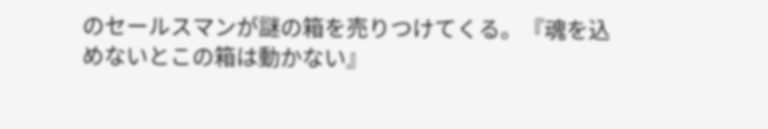のセールスマンが謎の箱を売りつけてくる。『魂を込めないとこの箱は動かない』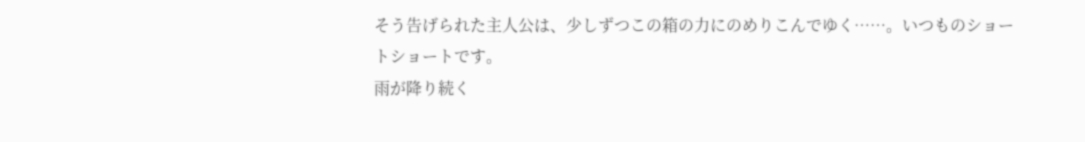そう告げられた主人公は、少しずつこの箱の力にのめりこんでゆく……。いつものショートショートです。
雨が降り続く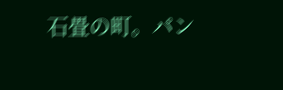石畳の町。パン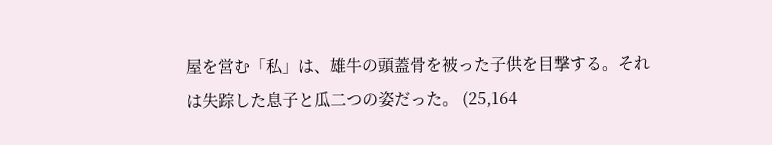屋を営む「私」は、雄牛の頭蓋骨を被った子供を目撃する。それは失踪した息子と瓜二つの姿だった。 (25,164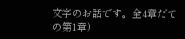文字のお話です。全4章だての第1章)